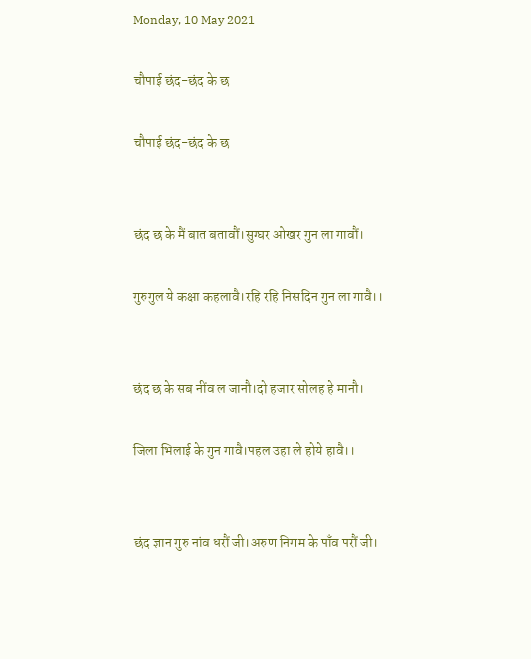Monday, 10 May 2021

चौपाई छंद-छंद के छ

चौपाई छंद-छंद के छ


छंद छ के मैं बात बतावौं।सुग्घर ओखर गुन ला गावौं।

गुरुगुल ये कक्षा कहलावै।रहि रहि निसदिन गुन ला गावै।।


छंद छ के सब नींव ल जानौ।दो हजार सोलह हे मानौ।

जिला भिलाई के गुन गावै।पहल उहा ले होये हावै।।


छंद ज्ञान गुरु नांव धरौं जी।अरुण निगम के पाँव परौं जी।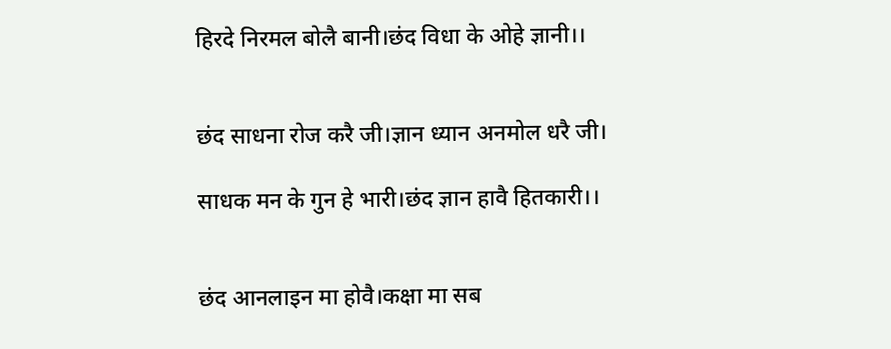हिरदे निरमल बोलै बानी।छंद विधा के ओहे ज्ञानी।।


छंद साधना रोज करै जी।ज्ञान ध्यान अनमोल धरै जी।

साधक मन के गुन हे भारी।छंद ज्ञान हावै हितकारी।।


छंद आनलाइन मा होवै।कक्षा मा सब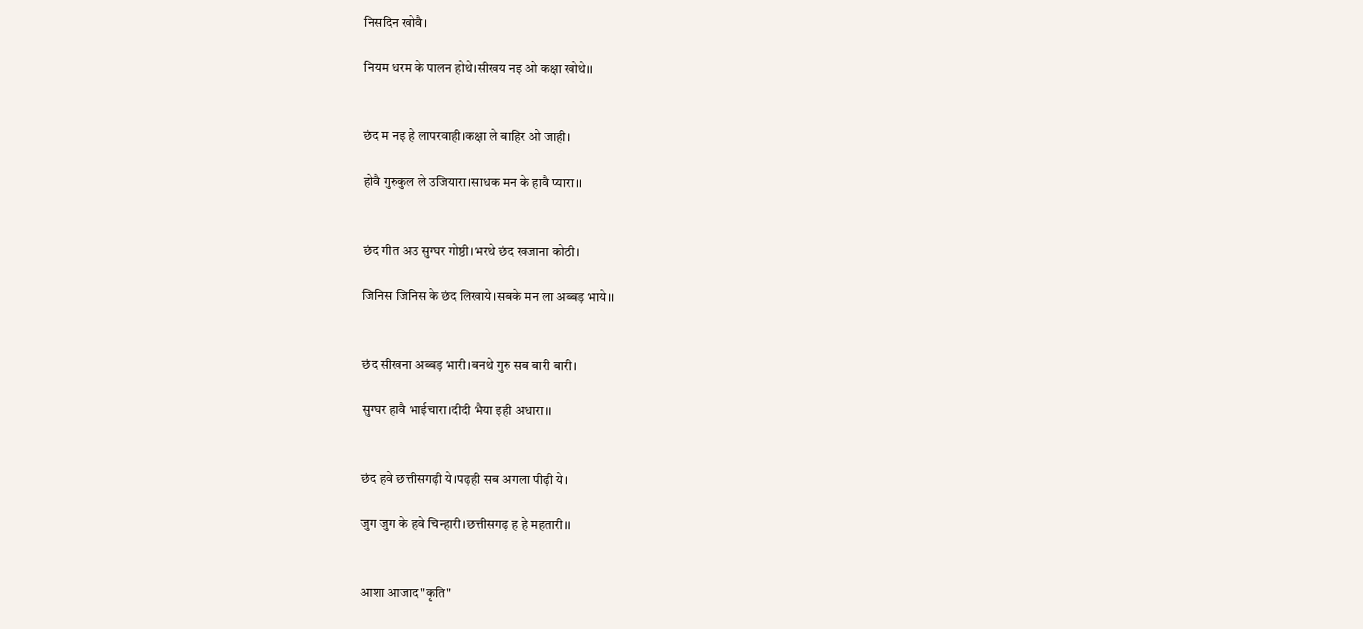निसदिन खोवै।

नियम धरम के पालन होथे।सीखय नइ ओ कक्षा खोथे।।


छंद म नइ हे लापरवाही।कक्षा ले बाहिर ओ जाही।

होवै गुरुकुल ले उजियारा।साधक मन के हावै प्यारा।।


छंद गीत अउ सुग्घर गोष्ठी।भरथे छंद खजाना कोठी।

जिनिस जिनिस के छंद लिखाये।सबके मन ला अब्बड़ भाये।।


छंद सीखना अब्बड़ भारी।बनथे गुरु सब बारी बारी।

सुग्घर हावै भाईचारा।दीदी भैया इही अधारा।।


छंद हवे छत्तीसगढ़ी ये।पढ़ही सब अगला पीढ़ी ये।

जुग जुग के हवे चिन्हारी।छत्तीसगढ़ ह हे महतारी।।


आशा आजाद"कृति"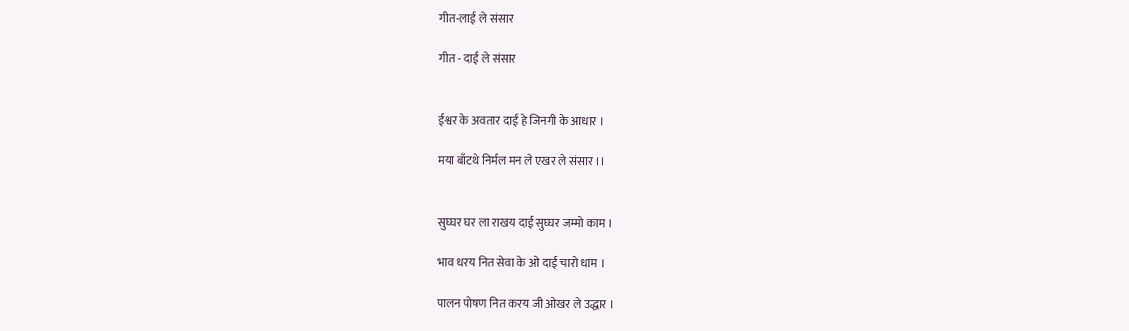गीत-लाई ले संसार

गीत - दाई ले संसार


ईश्वर के अवतार दाई हे जिनगी के आधार ।

मया बाँटथे निर्मल मन ले एखर ले संसार ।।


सुघ्घर घर ला राखय दाई सुघ्घर जम्मो काम ।

भाव धरय नित सेवा के ओ दाई चारो धाम ।

पालन पोषण नित करय जी ओखर ले उद्धार ।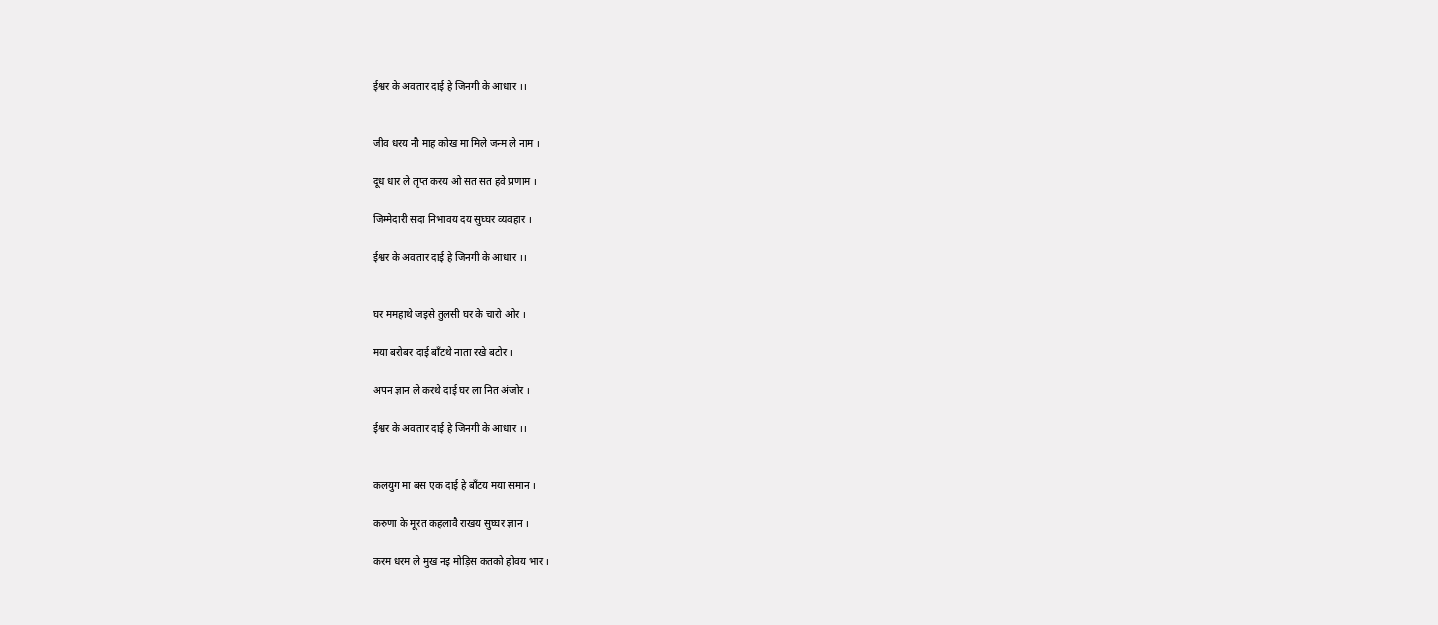ईश्वर के अवतार दाई हे जिनगी के आधार ।।


जीव धरय नौ माह कोख मा मिले जन्म ले नाम ।

दूध धार ले तृप्त करय ओ सत सत हवे प्रणाम ।

जिम्मेदारी सदा निभावय दय सुघ्घर व्यवहार ।

ईश्वर के अवतार दाई हे जिनगी के आधार ।।


घर ममहाथे जइसे तुलसी घर के चारो ओर ।

मया बरोबर दाई बाँटथे नाता रखे बटोर ।

अपन ज्ञान ले करथे दाई घर ला नित अंजोर ।

ईश्वर के अवतार दाई हे जिनगी के आधार ।।


कलयुग मा बस एक दाई हे बाँटय मया समान ।

करुणा के मूरत कहलावै राखय सुघ्घर ज्ञान ।

करम धरम ले मुख नइ मोड़िस कतको होवय भार ।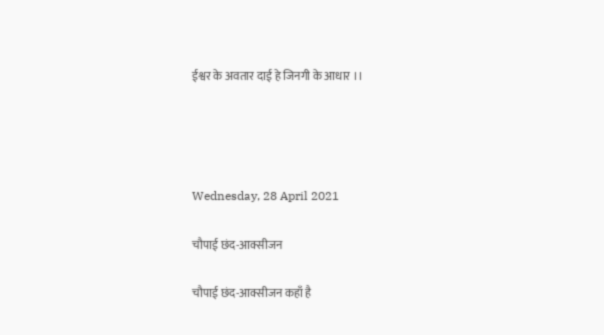ईश्वर के अवतार दाई हे जिनगी के आधार ।।




Wednesday, 28 April 2021

चौपाई छंद-आक्सीजन

चौपाई छंद-आक्सीजन कहाँ है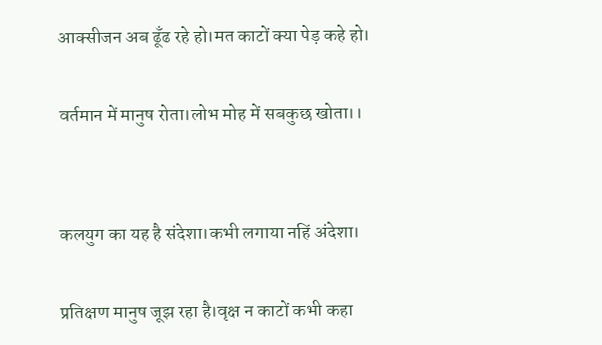आक्सीजन अब ढूँढ रहे हो।मत काटों क्या पेड़ कहे हो।

वर्तमान में मानुष रोता।लोभ मोह में सबकुछ खोता।।


कलयुग का यह है संदेशा।कभी लगाया नहिं अंदेशा।

प्रतिक्षण मानुष जूझ रहा है।वृक्ष न काटों कभी कहा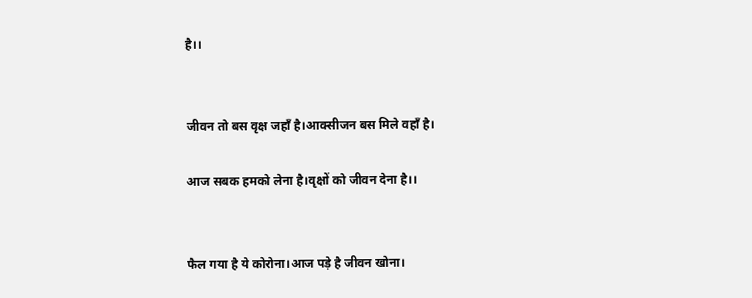है।।


जीवन तो बस वृक्ष जहाँ है।आक्सीजन बस मिले वहाँ है।

आज सबक हमको लेना है।वृक्षों को जीवन देना है।।


फैल गया है ये कोरोना।आज पड़े है जीवन खोना।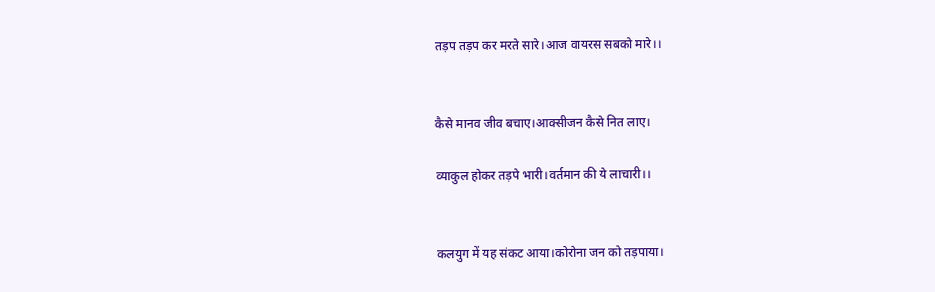तड़प तड़प कर मरते सारे।आज वायरस सबको मारे।।


कैसे मानव जीव बचाए।आक्सीजन कैसे नित लाए।

व्याकुल होकर तड़पे भारी।वर्तमान की ये लाचारी।।


कलयुग में यह संकट आया।कोरोना जन को तड़पाया।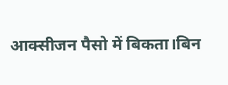आक्सीजन पैसो में बिकता।बिन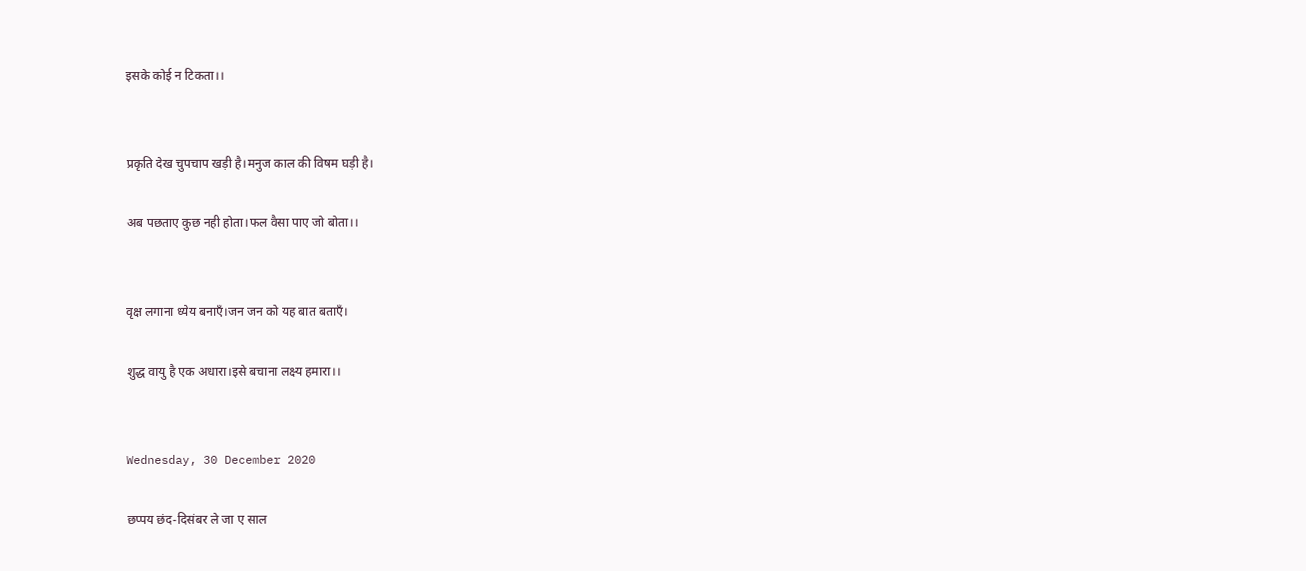इसके कोई न टिकता।।


प्रकृति देख चुपचाप खड़ी है।मनुज काल की विषम घड़ी है।

अब पछताए कुछ नही होता।फल वैसा पाए जो बोता।।


वृक्ष लगाना ध्येय बनाएँ।जन जन को यह बात बताएँ।

शुद्ध वायु है एक अधारा।इसे बचाना लक्ष्य हमारा।।


Wednesday, 30 December 2020

छप्पय छंद-दिसंबर ले जा ए साल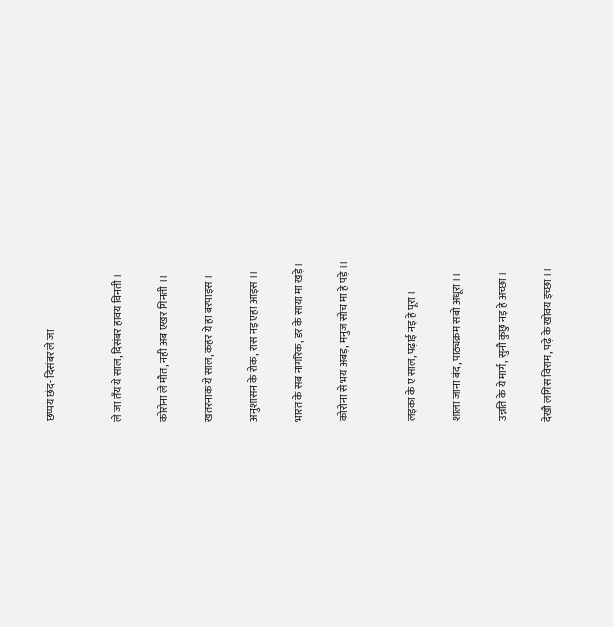छप्पय छंद- दिसंबर ले जा


ले जा तँय ये साल, दिसंबर हावय विनती ।

कोरोना ले मौत, नही अब एखर गिनती ।।

खतरनाक ये साल, कहर ये हा बरपाइस ।

अनुशासन के रोक, रास नइ एहा आइस ।।

भारत के सब नागरिक, डर के साया मा खड़े ।

कोरोना से भय अबड़, मनुज सोच मा हे पड़े ।।


लइका के ए साल, पढ़ाई नइ हे पूरा ।

शाला जाना बंद, पाठ्यक्रम सबो अधूरा ।।

उन्नति के ये मार्ग, सुनौ कुछु नइ हे अच्छा ।

देखौ लगिस विराम, पढ़े के खोवय इच्छा ।।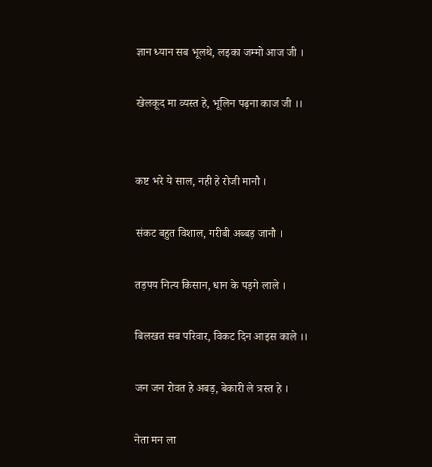ज्ञान ध्यान सब भूलथे, लइका जम्मो आज जी ।

खेलकूद मा व्यस्त हे, भूलिन पढ़ना काज जी ।।


कष्ट भरे ये साल, नही हे रोजी मानौ ।

संकट बहुत विशाल, गरीबी अब्बड़ जानौ ।

तड़पय नित्य किसान, धान के पड़गे लाले ।

बिलखत सब परिवार, विकट दिन आइस काले ।।

जन जन रोवत हे अबड़, बेकारी ले त्रस्त हे ।

नेता मन ला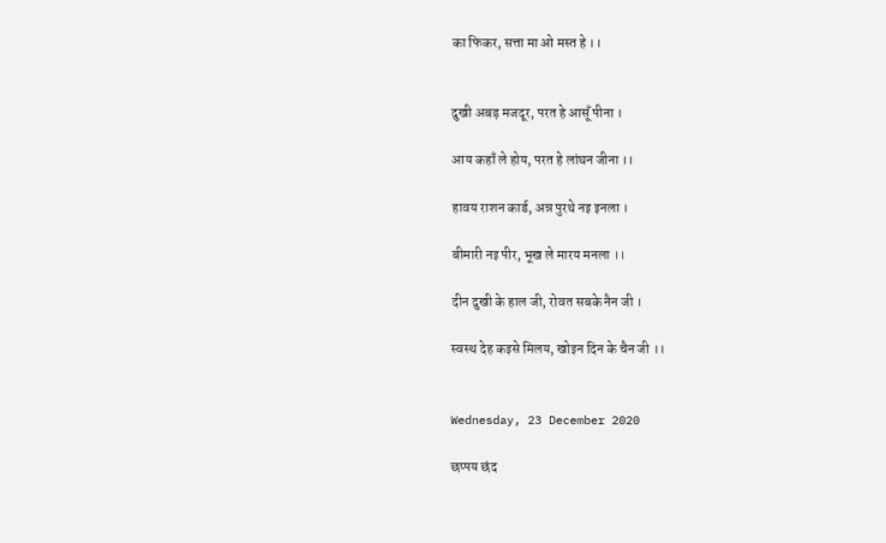का फिकर, सत्ता मा ओ मस्त हे ।।


दुखी अबड़ मजदूर, परत हे आसूँ पीना ।

आय कहाँ ले होय, परत हे लांघन जीना ।।

हावय राशन कार्ड, अन्न पुरथे नइ इनला ।

बीमारी नइ पीर, भूख ले मारय मनला ।।

दीन दुखी के हाल जी, रोवत सबके नैन जी ।

स्वस्थ देह कइसे मिलय, खोइन दिन के चैन जी ।।


Wednesday, 23 December 2020

छप्पय छंद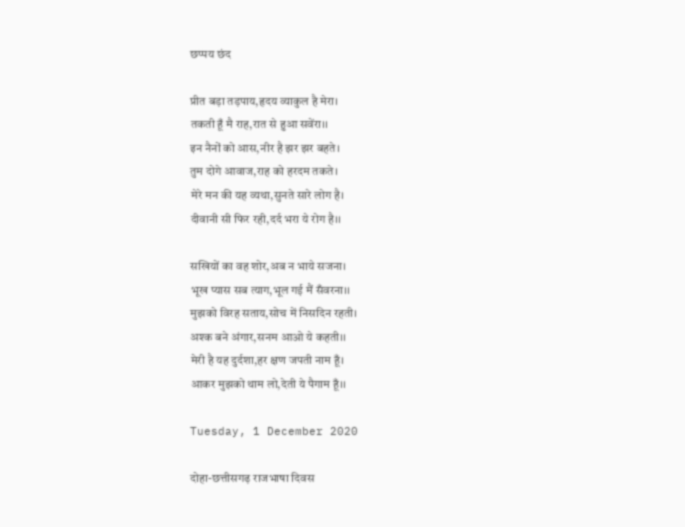छप्पय छंद

प्रीत बड़ा तड़पाय,हृदय व्याकुल है मेरा।
तकती हूँ मै राह,रात से हुआ सवेंरा।।
इन नैनों को आस,नीर है झर झर बहते।
तुम दोगे आवाज,राह को हरदम तकते।
मेरे मन की यह व्यथा,सुनते सारे लोग है।
दीवानी सी फिर रही,दर्द भरा ये रोग है।।

सखियों का वह शोर,अब न भाये सजना।
भूख प्यास सब त्याग,भूल गई मैं सँवरना।।
मुझको विरह सताय,सोच में निसदिन रहती।
अश्क बने अंगार,सनम आओ ये कहती।।
मेरी है यह दुर्दशा,हर क्षण जपती नाम हूँ।
आकर मुझको थाम लो,देती ये पैगाम हूँ।।

Tuesday, 1 December 2020

दोहा-छत्तीसगढ़ राजभाषा दिवस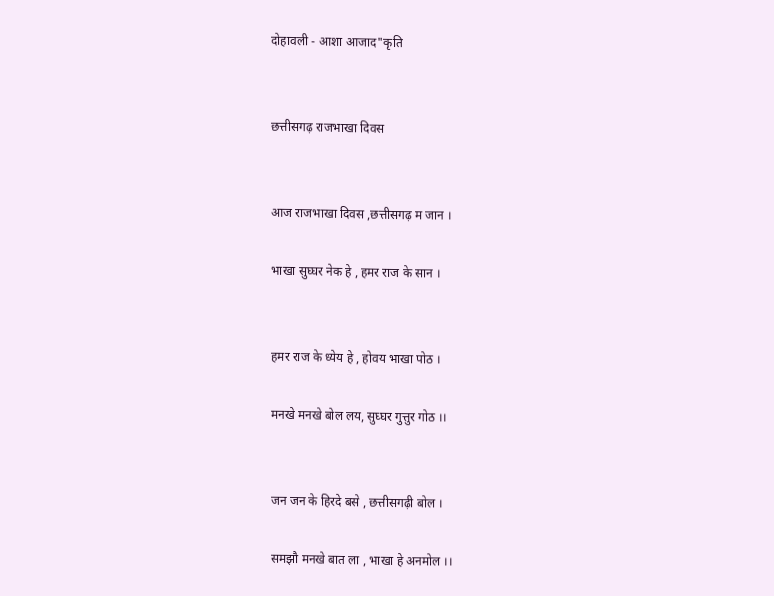दोहावली - आशा आजाद"कृति


छत्तीसगढ़ राजभाखा दिवस


आज राजभाखा दिवस ,छत्तीसगढ़ म जान ।

भाखा सुघ्घर नेक हे , हमर राज के सान ।


हमर राज के ध्येय हे , होवय भाखा पोठ ।

मनखे मनखे बोल लय, सुघ्घर गुत्तुर गोठ ।।


जन जन के हिरदे बसे , छत्तीसगढ़ी बोल ।

समझौ मनखे बात ला , भाखा हे अनमोल ।।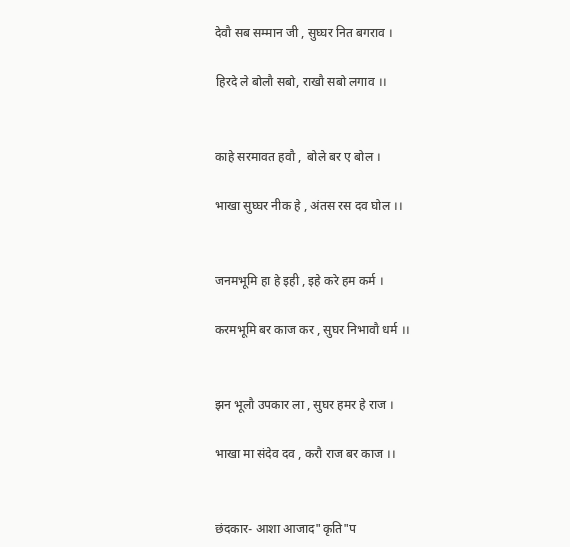देवौ सब सम्मान जी , सुघ्घर नित बगराव ।

हिरदे ले बोलौ सबो, राखौ सबो लगाव ।।


काहे सरमावत हवौ ,  बोले बर ए बोल ।

भाखा सुघ्घर नीक हे , अंतस रस दव घोल ।।


जनमभूमि हा हे इही , इहे करे हम कर्म ।

करमभूमि बर काज कर , सुघर निभावौ धर्म ।।


झन भूलौ उपकार ला , सुघर हमर हे राज ।

भाखा मा संदेव दव , करौ राज बर काज ।।


छंदकार- आशा आजाद"कृति"प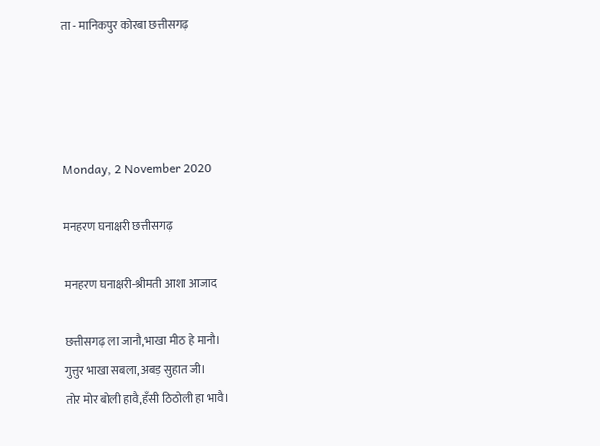ता - मानिकपुर कोरबा छत्तीसगढ़




Monday, 2 November 2020

मनहरण घनाक्षरी छत्तीसगढ़

मनहरण घनाक्षरी-श्रीमती आशा आजाद

छत्तीसगढ़ ला जानौ,भाखा मीठ हे मानौ।
गुत्तुर भाखा सबला,अबड़ सुहात जी।
तोर मोर बोली हावै,हँसी ठिठोली हा भावै।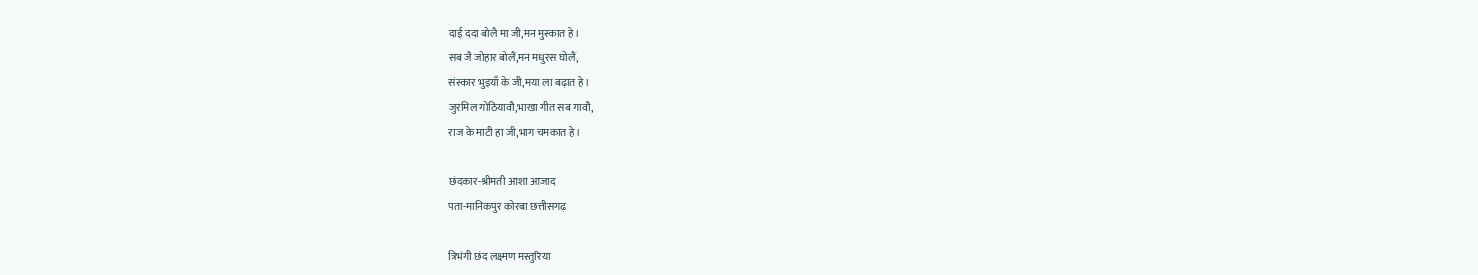दाई ददा बोलै मा जी,मन मुस्कात हे।
सब जै जोहार बोलैं,मन मधुरस घोलैं,
संस्कार भुइयाँ के जी,मया ला बढ़ात हे।
जुरमिल गोठियावौ,भाखा गीत सब गावौ,
राज के माटी हा जी,भाग चमकात हे।

छंदकार-श्रीमती आशा आजाद
पता-मानिकपुर कोरबा छत्तीसगढ़

त्रिभंगी छंद लक्ष्मण मस्तुरिया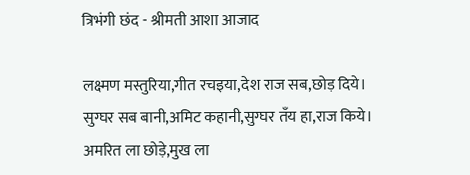त्रिभंगी छंद - श्रीमती आशा आजाद

लक्ष्मण मस्तुरिया,गीत रचइया,देश राज सब,छोड़ दिये।
सुग्घर सब बानी,अमिट कहानी,सुग्घर तँय हा,राज किये।
अमरित ला छोड़े,मुख ला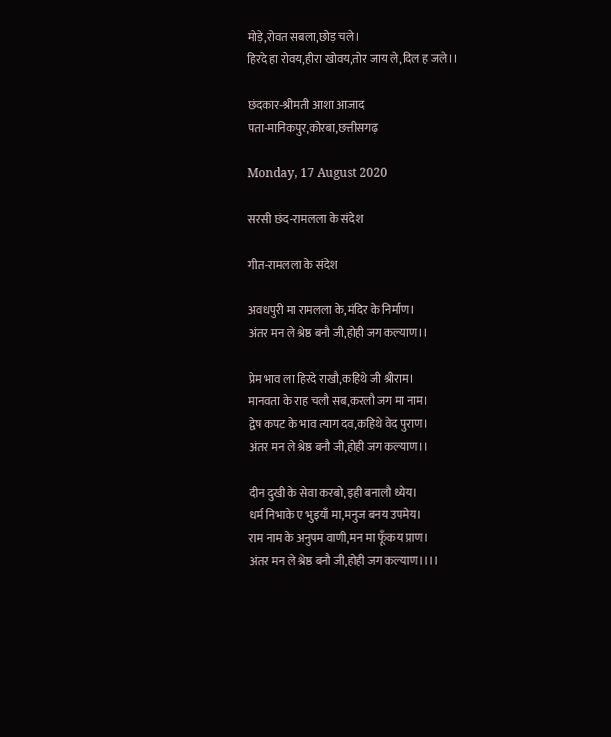मोड़े,रोवत सबला,छोड़ चले।
हिरदे हा रोवय,हीरा खोवय,तोर जाय ले,दिल ह जले।।

छंदकार-श्रीमती आशा आजाद
पता-मानिकपुर,कोरबा,छत्तीसगढ़

Monday, 17 August 2020

सरसी छंद-रामलला के संदेश

गीत-रामलला के संदेश

अवधपुरी मा रामलला के,मंदिर के निर्माण।
अंतर मन ले श्रेष्ठ बनौ जी,होही जग कल्याण।।

प्रेम भाव ला हिरदे राखौ,कहिथे जी श्रीराम।
मानवता के राह चलौ सब,करलौ जग मा नाम।
द्वेष कपट के भाव त्याग दव,कहिथे वेद पुराण।
अंतर मन ले श्रेष्ठ बनौ जी,होही जग कल्याण।।

दीन दुखी के सेवा करबो,इही बनालौ ध्येय।
धर्म निभाके ए भुइयाँ मा,मनुज बनय उपमेय।
राम नाम के अनुपम वाणी,मन मा फूँकय प्राण।
अंतर मन ले श्रेष्ठ बनौ जी,होही जग कल्याण।।।।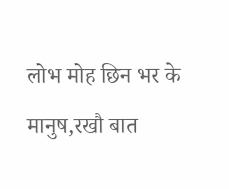लोभ मोह छिन भर के मानुष,रखौ बात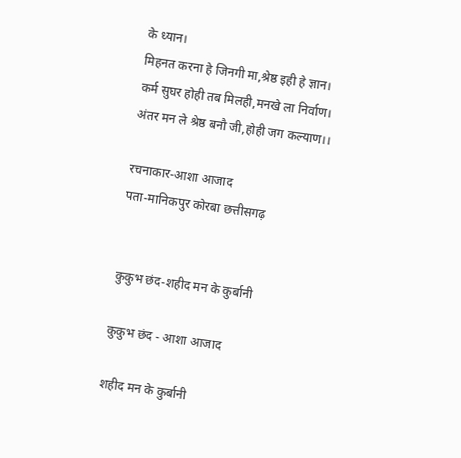के ध्यान।
मिहनत करना हे जिनगी मा,श्रेष्ठ इही हे ज्ञान।
कर्म सुघर होही तब मिलही,मनखे ला निर्वाण।
अंतर मन ले श्रेष्ठ बनौ जी,होही जग कल्याण।।

रचनाकार-आशा आजाद
पता-मानिकपुर कोरबा छत्तीसगढ़


कुकुभ छंद-शहीद मन के कुर्बानी

कुकुभ छंद - आशा आजाद

शहीद मन के कुर्बानी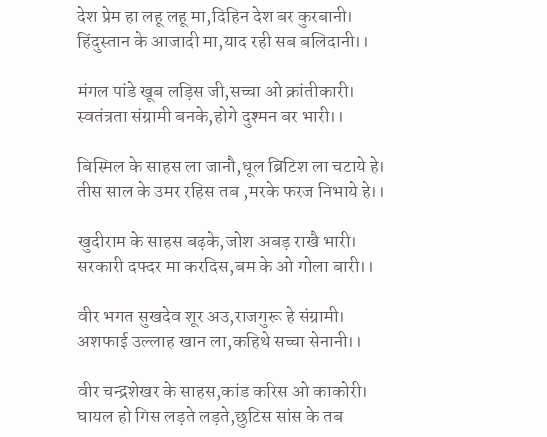देश प्रेम हा लहू लहू मा,दिहिन देश बर कुरबानी।
हिंदुस्तान के आजादी मा,याद रही सब बलिदानी।।

मंगल पांडे खूब लड़िस जी,सच्चा ओ क्रांतीकारी।
स्वतंत्रता संग्रामी बनके,होगे दुश्मन बर भारी।।

बिस्मिल के साहस ला जानौ,धूल ब्रिटिश ला चटाये हे।
तीस साल के उमर रहिस तब ,मरके फरज निभाये हे।।

खुदीराम के साहस बढ़के,जोश अबड़ राखै भारी।
सरकारी दफ्दर मा करदिस,बम के ओ गोला बारी।।

वीर भगत सुखदेव शूर अउ,राजगुरू हे संग्रामी।
अशफाई उल्लाह खान ला,कहिथे सच्चा सेनानी।।

वीर चन्द्रशेखर के साहस,कांड करिस ओ काकोरी।
घायल हो गिस लड़ते लड़ते,छुटिस सांस के तब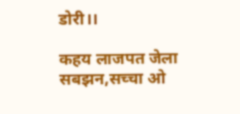डोरी।।

कहय लाजपत जेला सबझन,सच्चा ओ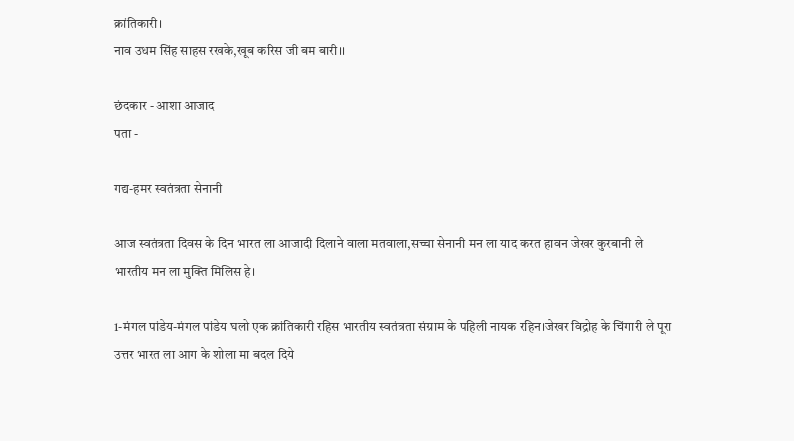क्रांतिकारी।
नाव उधम सिंह साहस रखके,खूब करिस जी बम बारी।।

छंदकार - आशा आजाद
पता -

गद्य-हमर स्वतंत्रता सेनानी

आज स्वतंत्रता दिवस के दिन भारत ला आजादी दिलाने वाला मतवाला,सच्चा सेनानी मन ला याद करत हावन जेखर कुरबानी ले भारतीय मन ला मुक्ति मिलिस हे।

1-मंगल पांडेय-मंगल पांडेय घलो एक क्रांतिकारी रहिस भारतीय स्वतंत्रता संग्राम के पहिली नायक रहिन।जेखर विद्रोह के चिंगारी ले पूरा उत्तर भारत ला आग के शोला मा बदल दिये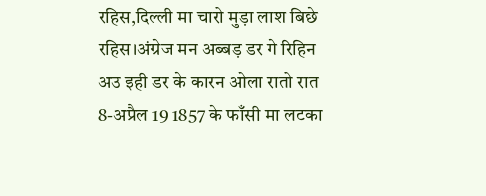रहिस,दिल्ली मा चारो मुड़ा लाश बिछे रहिस।अंग्रेज मन अब्बड़ डर गे रिहिन अउ इही डर के कारन ओला रातो रात 8-अप्रैल 19 1857 के फाँसी मा लटका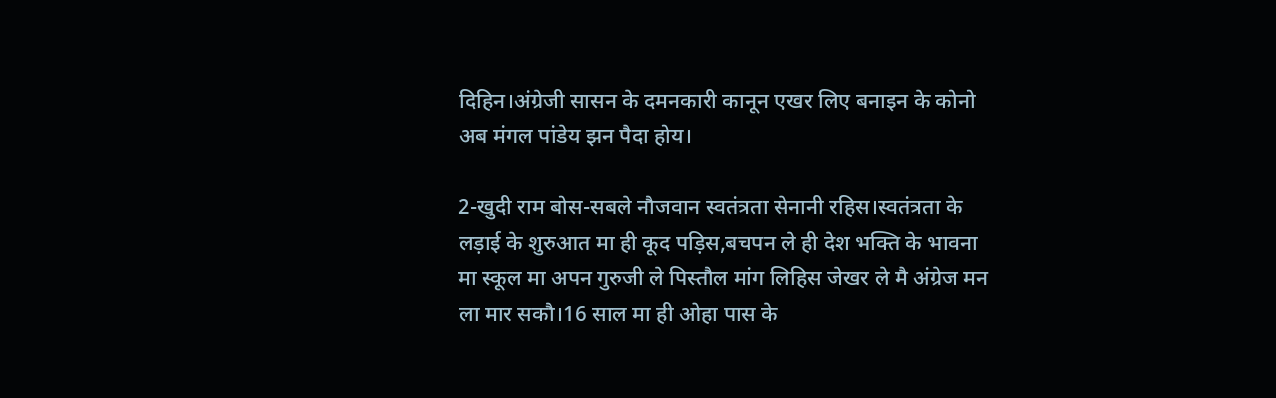दिहिन।अंग्रेजी सासन के दमनकारी कानून एखर लिए बनाइन के कोनो अब मंगल पांडेय झन पैदा होय।

2-खुदी राम बोस-सबले नौजवान स्वतंत्रता सेनानी रहिस।स्वतंत्रता के लड़ाई के शुरुआत मा ही कूद पड़िस,बचपन ले ही देश भक्ति के भावना मा स्कूल मा अपन गुरुजी ले पिस्तौल मांग लिहिस जेखर ले मै अंग्रेज मन ला मार सकौ।16 साल मा ही ओहा पास के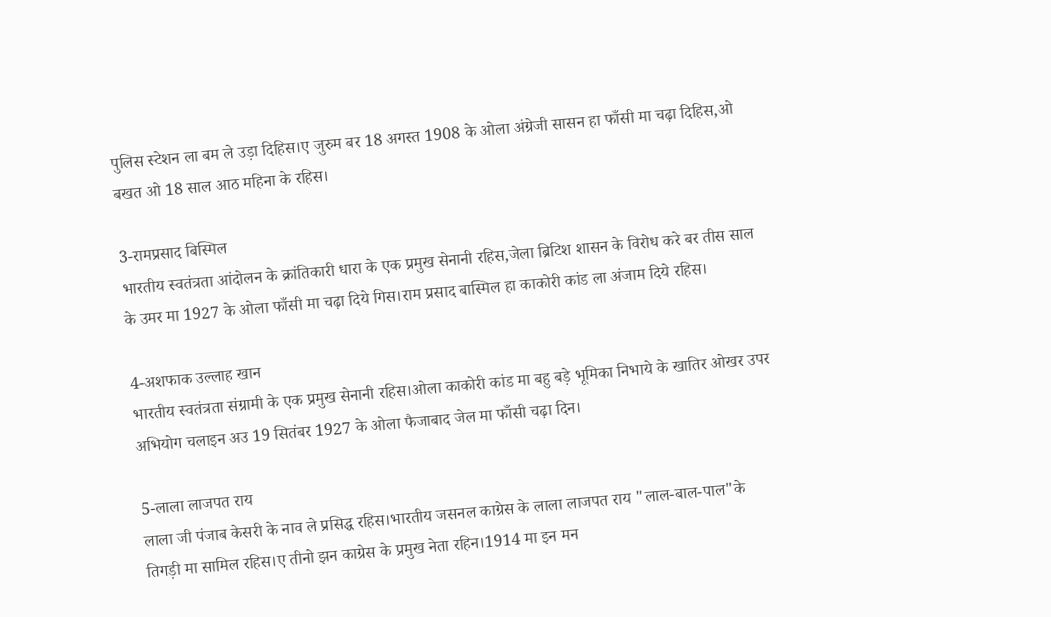पुलिस स्टेशन ला बम ले उड़ा दिहिस।ए जुरुम बर 18 अगस्त 1908 के ओला अंग्रेजी सासन हा फाँसी मा चढ़ा दिहिस,ओ बखत ओ 18 साल आठ महिना के रहिस।

3-रामप्रसाद बिस्मिल
भारतीय स्वतंत्रता आंदोलन के क्रांतिकारी धारा के एक प्रमुख सेनानी रहिस,जेला ब्रिटिश शासन के विरोध करे बर तीस साल के उमर मा 1927 के ओला फाँसी मा चढ़ा दिये गिस।राम प्रसाद बास्मिल हा काकोरी कांड ला अंजाम दिये रहिस।

4-अशफाक उल्लाह खान
भारतीय स्वतंत्रता संग्रामी के एक प्रमुख सेनानी रहिस।ओला काकोरी कांड मा बहु बड़े भूमिका निभाये के खातिर ओखर उपर अभियोग चलाइन अउ 19 सितंबर 1927 के ओला फैजाबाद जेल मा फाँसी चढ़ा दिन।

5-लाला लाजपत राय
लाला जी पंजाब केसरी के नाव ले प्रसिद्ध रहिस।भारतीय जसनल काग्रेस के लाला लाजपत राय "लाल-बाल-पाल"के तिगड़ी मा सामिल रहिस।ए तीनो झन काग्रेस के प्रमुख नेता रहिन।1914 मा इन मन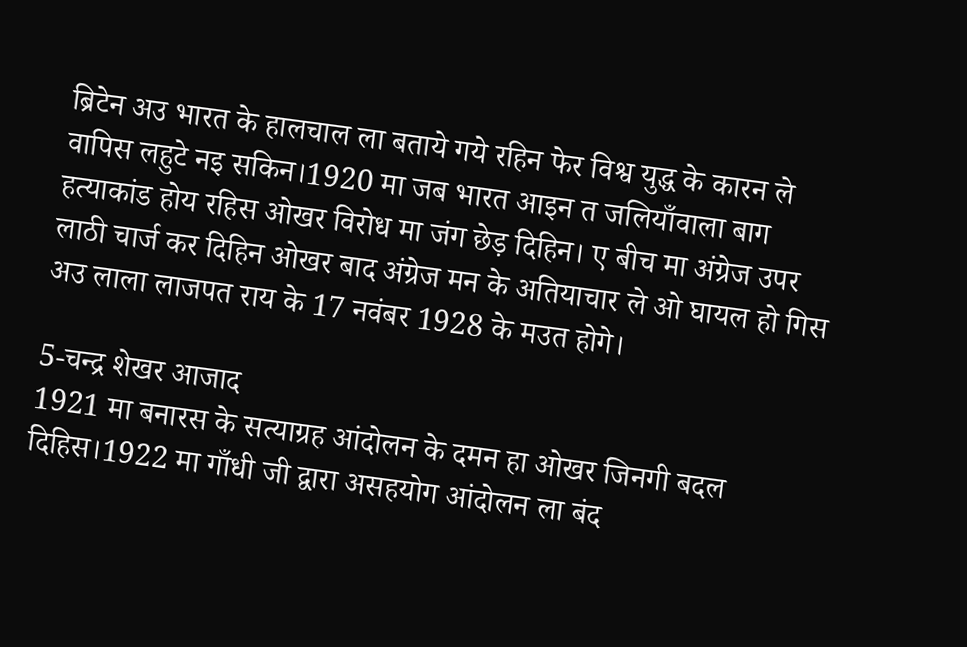ब्रिटेन अउ भारत के हालचाल ला बताये गये रहिन फेर विश्व युद्ध के कारन ले वापिस लहुटे नइ सकिन।1920 मा जब भारत आइन त जलियाँवाला बाग हत्याकांड होय रहिस ओखर विरोध मा जंग छेड़ दिहिन। ए बीच मा अंग्रेज उपर लाठी चार्ज कर दिहिन ओखर बाद अंग्रेज मन के अतियाचार ले ओ घायल हो गिस अउ लाला लाजपत राय के 17 नवंबर 1928 के मउत होगे।

5-चन्द्र शेखर आजाद
1921 मा बनारस के सत्याग्रह आंदोलन के दमन हा ओखर जिनगी बदल दिहिस।1922 मा गाँधी जी द्वारा असहयोग आंदोलन ला बंद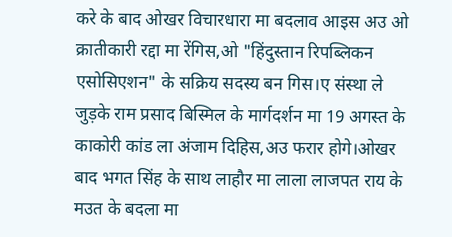करे के बाद ओखर विचारधारा मा बदलाव आइस अउ ओ क्रातीकारी रद्दा मा रेंगिस,ओ "हिंदुस्तान रिपब्लिकन एसोसिएशन" के सक्रिय सदस्य बन गिस।ए संस्था ले जुड़के राम प्रसाद बिस्मिल के मार्गदर्शन मा 19 अगस्त के काकोरी कांड ला अंजाम दिहिस,अउ फरार होगे।ओखर बाद भगत सिंह के साथ लाहौर मा लाला लाजपत राय के मउत के बदला मा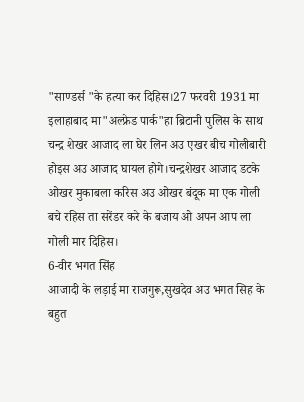"साण्डर्स "के हत्या कर दिहिस।27 फरवरी 1931 मा इलाहाबाद मा"अल्फ्रेड पार्क"हा ब्रिटानी पुलिस के साथ चन्द्र शेखर आजाद ला घेर लिन अउ एखर बीच गोलीबारी होइस अउ आजाद घायल होगे।चन्द्रशेखर आजाद डटके ओखर मुकाबला करिस अउ ओखर बंदूक मा एक गोली बचे रहिस ता सरेंडर करे के बजाय ओ अपन आप ला गोली मार दिहिस।
6-वीर भगत सिंह
आजादी के लड़ाई मा राजगुरू,सुखदेव अउ भगत सिह के बहुत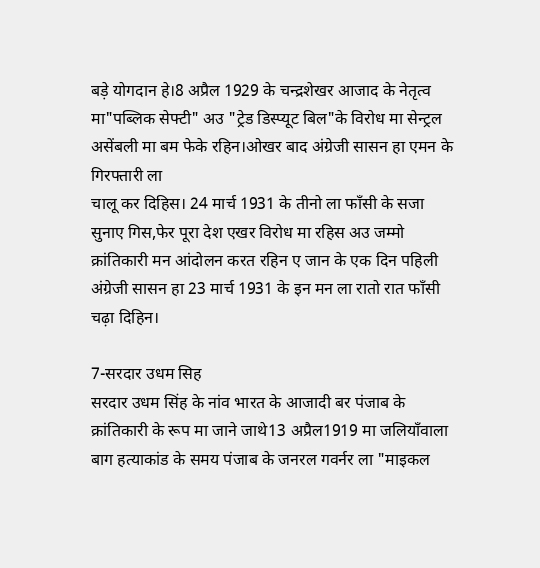बड़े योगदान हे।8 अप्रैल 1929 के चन्द्रशेखर आजाद के नेतृत्व मा"पब्लिक सेफ्टी" अउ "ट्रेड डिस्प्यूट बिल"के विरोध मा सेन्ट्रल असेंबली मा बम फेके रहिन।ओखर बाद अंग्रेजी सासन हा एमन के गिरफ्तारी ला
चालू कर दिहिस। 24 मार्च 1931 के तीनो ला फाँसी के सजा सुनाए गिस,फेर पूरा देश एखर विरोध मा रहिस अउ जम्मो क्रांतिकारी मन आंदोलन करत रहिन ए जान के एक दिन पहिली अंग्रेजी सासन हा 23 मार्च 1931 के इन मन ला रातो रात फाँसी चढ़ा दिहिन।

7-सरदार उधम सिह
सरदार उधम सिंह के नांव भारत के आजादी बर पंजाब के क्रांतिकारी के रूप मा जाने जाथे13 अप्रैल1919 मा जलियाँवाला बाग हत्याकांड के समय पंजाब के जनरल गवर्नर ला "माइकल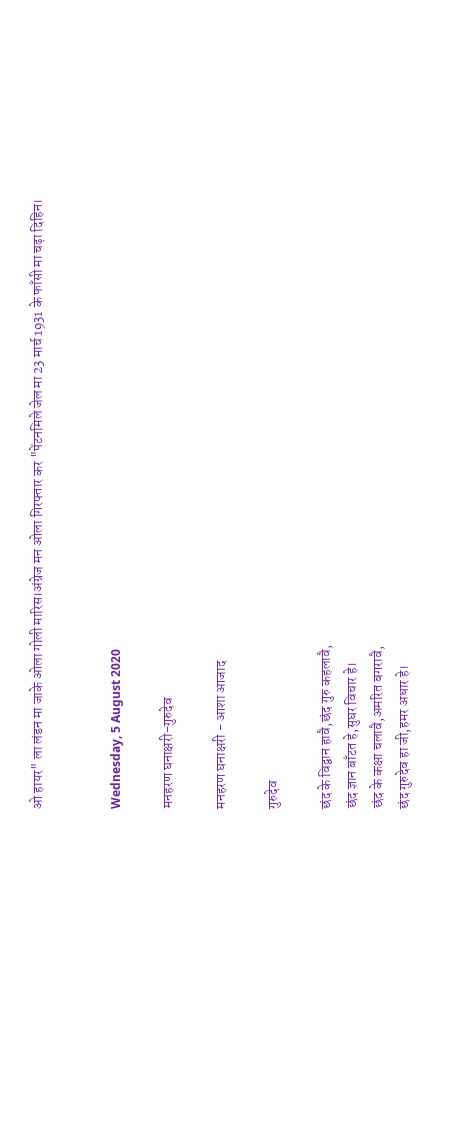ओ हायर" ला लंडन मा जाके ओला गोली मारिस।अंग्रेज मन ओला गिरफ्तार कर "पेंटनमिले जेल मा 23 मार्च 1931 के फाँसी मा चढ़ा दिहिन।


Wednesday, 5 August 2020

मनहरण घनाक्षरी-गुरुदेव

मनहरण घनाक्षरी - आशा आजाद

गुरुदेव

छंद के विद्वान हावै,छंद गुरु कहलावै,
छंद ज्ञान बाँटत हे,सुघर विचार हे।
छंद के कक्षा चलावै,अमरित बगरावै,
छंद गुरुदेव हा जी,हमर अधार हे।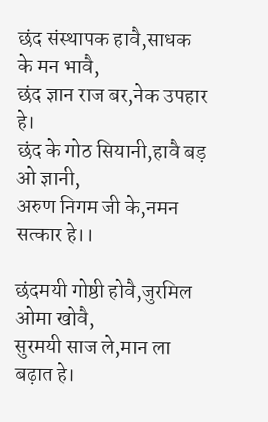छंद संस्थापक हावै,साधक के मन भावै,
छंद ज्ञान राज बर,नेक उपहार हे।
छंद के गोठ सियानी,हावै बड़ ओ ज्ञानी,
अरुण निगम जी के,नमन सत्कार हे।।

छंदमयी गोष्ठी होवै,जुरमिल ओमा खोवै,
सुरमयी साज ले,मान ला बढ़ात हे।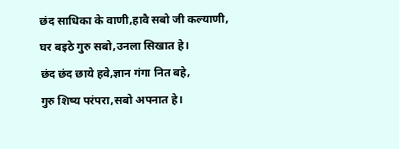छंद साधिका के वाणी,हावै सबो जी कल्याणी,
घर बइठे गुरु सबो,उनला सिखात हे।
छंद छंद छाये हवे,ज्ञान गंगा नित बहे,
गुरु शिष्य परंपरा,सबो अपनात हे।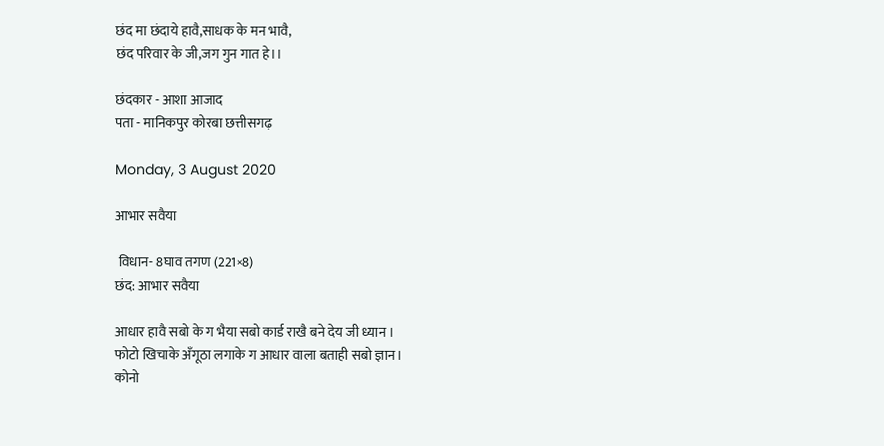छंद मा छंदाये हावै,साधक के मन भावै,
छंद परिवार के जी,जग गुन गात हे।।

छंदकार - आशा आजाद
पता - मानिकपुर कोरबा छत्तीसगढ़

Monday, 3 August 2020

आभार सवैया

 विधान- 8घाव तगण (221×8)
छंद: आभार सवैया

आधार हावै सबो के ग भैया सबो कार्ड राखै बने देय जी ध्यान ।
फोटो खिचाके अँगूठा लगाके ग आधार वाला बताही सबो ज्ञान।
कोनो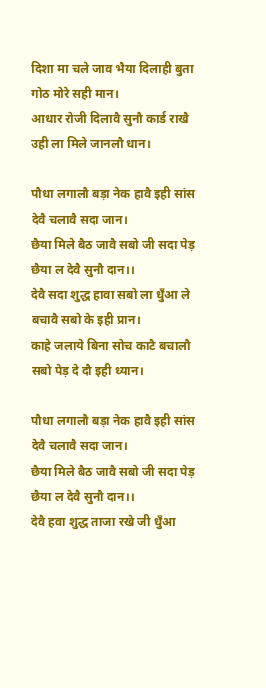दिशा मा चले जाव भैया दिलाही बुता गोठ मोरे सही मान।
आधार रोजी दिलावै सुनौ कार्ड राखै उही ला मिले जानलौ धान।

पौधा लगालौ बड़ा नेक हावै इही सांस देवै चलावै सदा जान।
छैया मिले बैठ जावै सबो जी सदा पेड़ छैया ल देवै सुनौ दान।।
देवै सदा शुद्ध हावा सबो ला धुँआ ले बचावै सबो के इही प्रान।
काहे जलाये बिना सोच काटै बचालौ सबो पेड़ दे दौ इही ध्यान।

पौधा लगालौ बड़ा नेक हावै इही सांस देवै चलावै सदा जान।
छैया मिले बैठ जावै सबो जी सदा पेड़ छैया ल देवै सुनौ दान।।
देवै हवा शुद्ध ताजा रखे जी धुँआ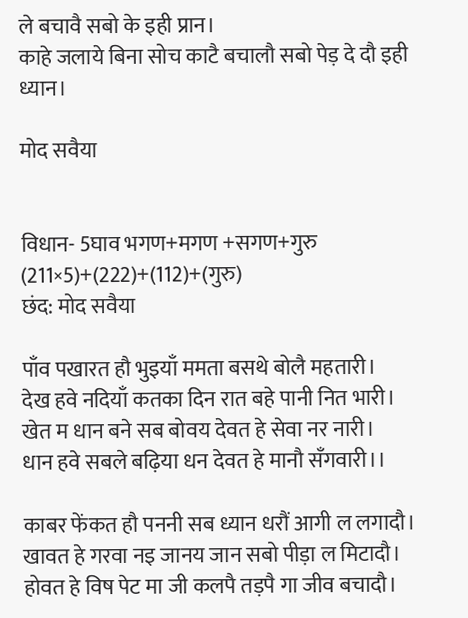ले बचावै सबो के इही प्रान।
काहे जलाये बिना सोच काटै बचालौ सबो पेड़ दे दौ इही ध्यान।

मोद सवैया


विधान- 5घाव भगण+मगण +सगण+गुरु
(211×5)+(222)+(112)+(गुरु)
छंद: मोद सवैया

पाँव पखारत हौ भुइयाँ ममता बसथे बोलै महतारी।
देख हवे नदियाँ कतका दिन रात बहे पानी नित भारी।
खेत म धान बने सब बोवय देवत हे सेवा नर नारी।
धान हवे सबले बढ़िया धन देवत हे मानौ सँगवारी।।

काबर फेंकत हौ पननी सब ध्यान धरौं आगी ल लगादौ।
खावत हे गरवा नइ जानय जान सबो पीड़ा ल मिटादौ।
होवत हे विष पेट मा जी कलपै तड़पै गा जीव बचादौ।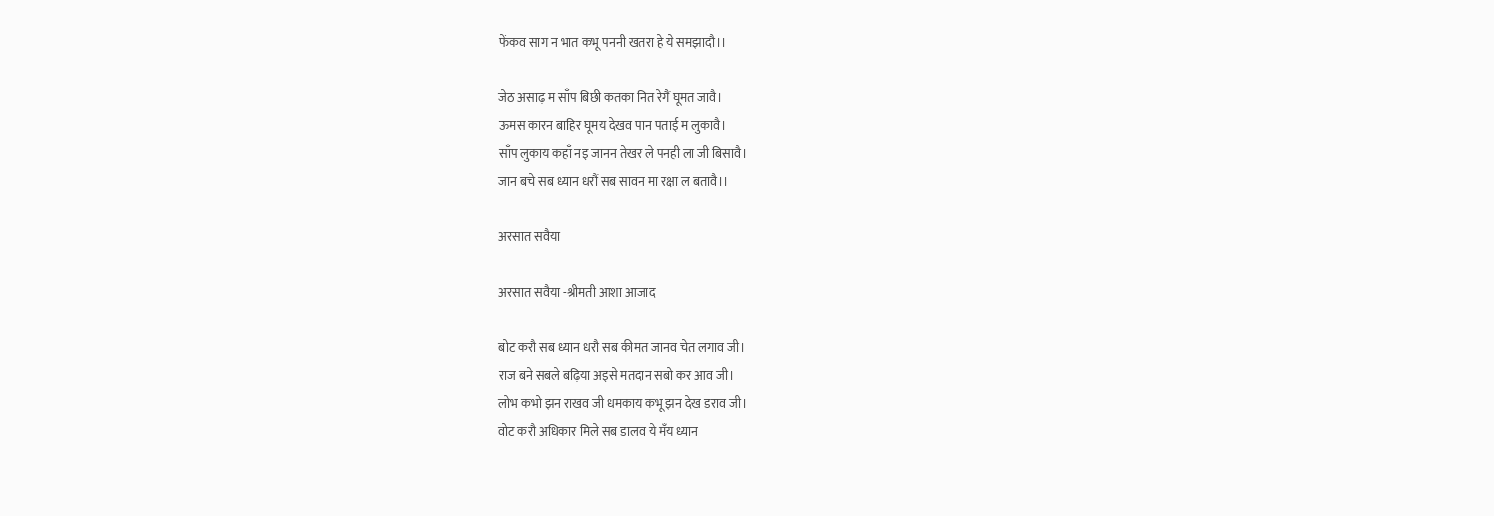फेंकव साग न भात कभू पननी खतरा हे ये समझादौ।।

जेठ असाढ़ म साँप बिछी कतका नित रेगैं घूमत जावै।
ऊमस कारन बाहिर घूमय देखव पान पताई म लुकावै।
साँप लुकाय कहाँ नइ जानन तेखर ले पनही ला जी बिसावै।
जान बचे सब ध्यान धरौं सब सावन मा रक्षा ल बतावै।।

अरसात सवैया

अरसात सवैया -श्रीमती आशा आजाद

बोट करौ सब ध्यान धरौ सब कीमत जानव चेत लगाव जी।
राज बने सबले बढ़िया अइसे मतदान सबो कर आव जी।
लोभ कभो झन राखव जी धमकाय कभू झन देख डराव जी।
वोट करौ अधिकार मिले सब डालव ये मँय ध्यान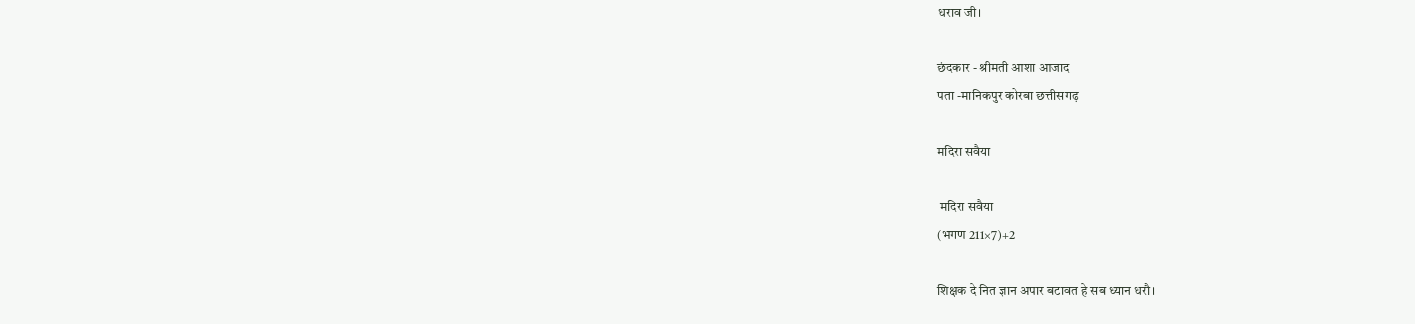धराव जी।

छंदकार - श्रीमती आशा आजाद
पता -मानिकपुर कोरबा छत्तीसगढ़

मदिरा सवैया

 मदिरा सवैया
(भगण 211×7)+2

शिक्षक दे नित ज्ञान अपार बटावत हे सब ध्यान धरौ।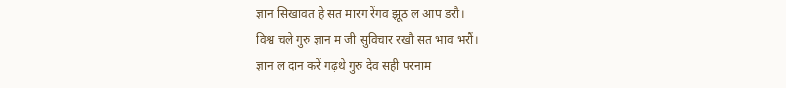ज्ञान सिखावत हे सत मारग रेंगव झूठ ल आप डरौ।
विश्व चले गुरु ज्ञान म जी सुविचार रखौ सत भाव भरौं।
ज्ञान ल दान करें गढ़थे गुरु देव सही परनाम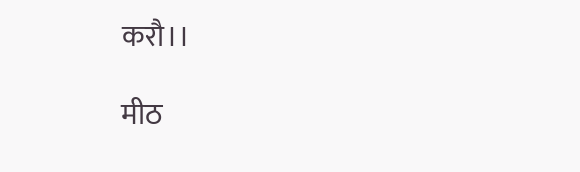करौ।।

मीठ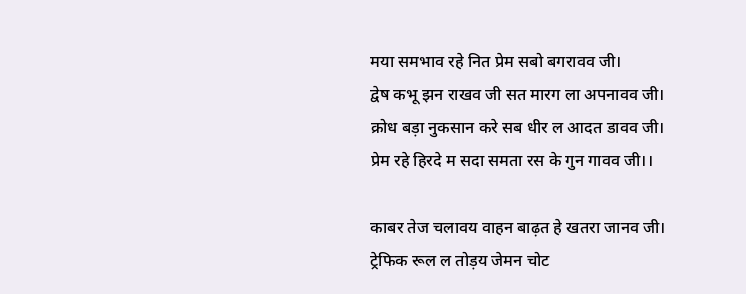मया समभाव रहे नित प्रेम सबो बगरावव जी।
द्वेष कभू झन राखव जी सत मारग ला अपनावव जी।
क्रोध बड़ा नुकसान करे सब धीर ल आदत डावव जी।
प्रेम रहे हिरदे म सदा समता रस के गुन गावव जी।।

काबर तेज चलावय वाहन बाढ़त हे खतरा जानव जी।
ट्रेफिक रूल ल तोड़य जेमन चोट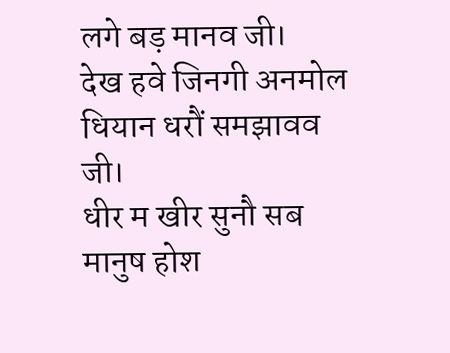लगे बड़ मानव जी।
देख हवे जिनगी अनमोल धियान धरौं समझावव जी।
धीर म खीर सुनौ सब मानुष होश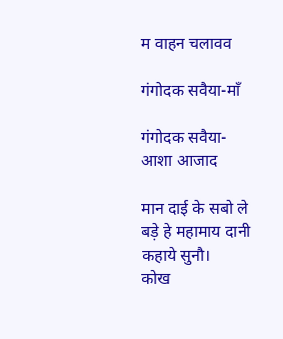म वाहन चलावव

गंगोदक सवैया-माँ

गंगोदक सवैया- आशा आजाद

मान दाई के सबो ले बड़े हे महामाय दानी कहाये सुनौ।
कोख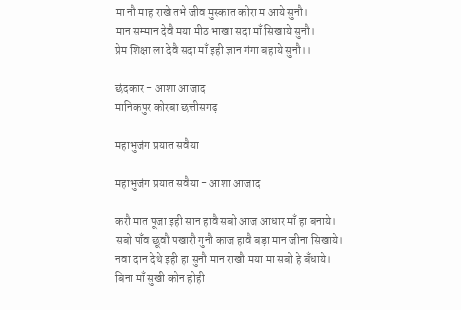मा नौ माह राखे तभे जीव मुस्कात कोरा म आये सुनौ।
मान सम्मान देवै मया मीठ भाखा सदा माँ सिखाये सुनौ।
प्रेम शिक्षा ला देवै सदा माँ इही ज्ञान गंगा बहाये सुनौ।।

छंदकार - आशा आजाद
मानिकपुर कोरबा छत्तीसगढ़

महाभुजंग प्रयात सवैया

महाभुजंग प्रयात सवैया - आशा आजाद

करौ मात पूजा इही सान हावै सबो आज आधार माँ हा बनाये।
सबो पाँव छूवौ पखारौ गुनौ काज हावै बड़ा मान जीना सिखाये।
नवा दान देथे इही हा सुनौ मान राखौ मया मा सबो हे बँधाये।
बिना माँ सुखी कोन होही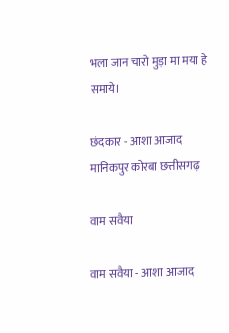भला जान चारो मुड़ा मा मया हे समाये।

छंदकार - आशा आजाद
मानिकपुर कोरबा छत्तीसगढ़

वाम सवैया

वाम सवैया - आशा आजाद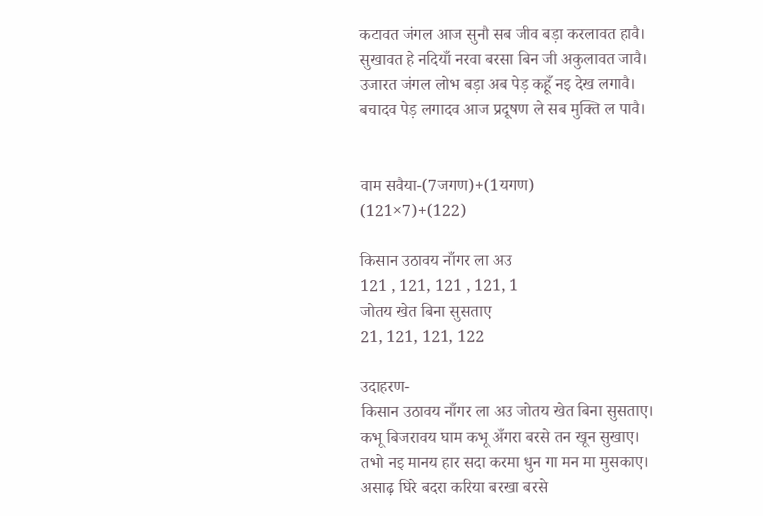कटावत जंगल आज सुनौ सब जीव बड़ा करलावत हावै।
सुखावत हे नदियाँ नरवा बरसा बिन जी अकुलावत जावै।
उजारत जंगल लोभ बड़ा अब पेड़ कहूँ नइ देख लगावै।
बचादव पेड़ लगादव आज प्रदूषण ले सब मुक्ति ल पावै।


वाम सवैया-(7जगण)+(1यगण)
(121×7)+(122)

किसान उठावय नाँगर ला अउ
121 , 121, 121 , 121, 1
जोतय खेत बिना सुसताए
21, 121, 121, 122

उदाहरण-
किसान उठावय नाँगर ला अउ जोतय खेत बिना सुसताए।
कभू बिजरावय घाम कभू अँगरा बरसे तन खून सुखाए।
तभो नइ मानय हार सदा करमा धुन गा मन मा मुसकाए।
असाढ़ घिरे बदरा करिया बरखा बरसे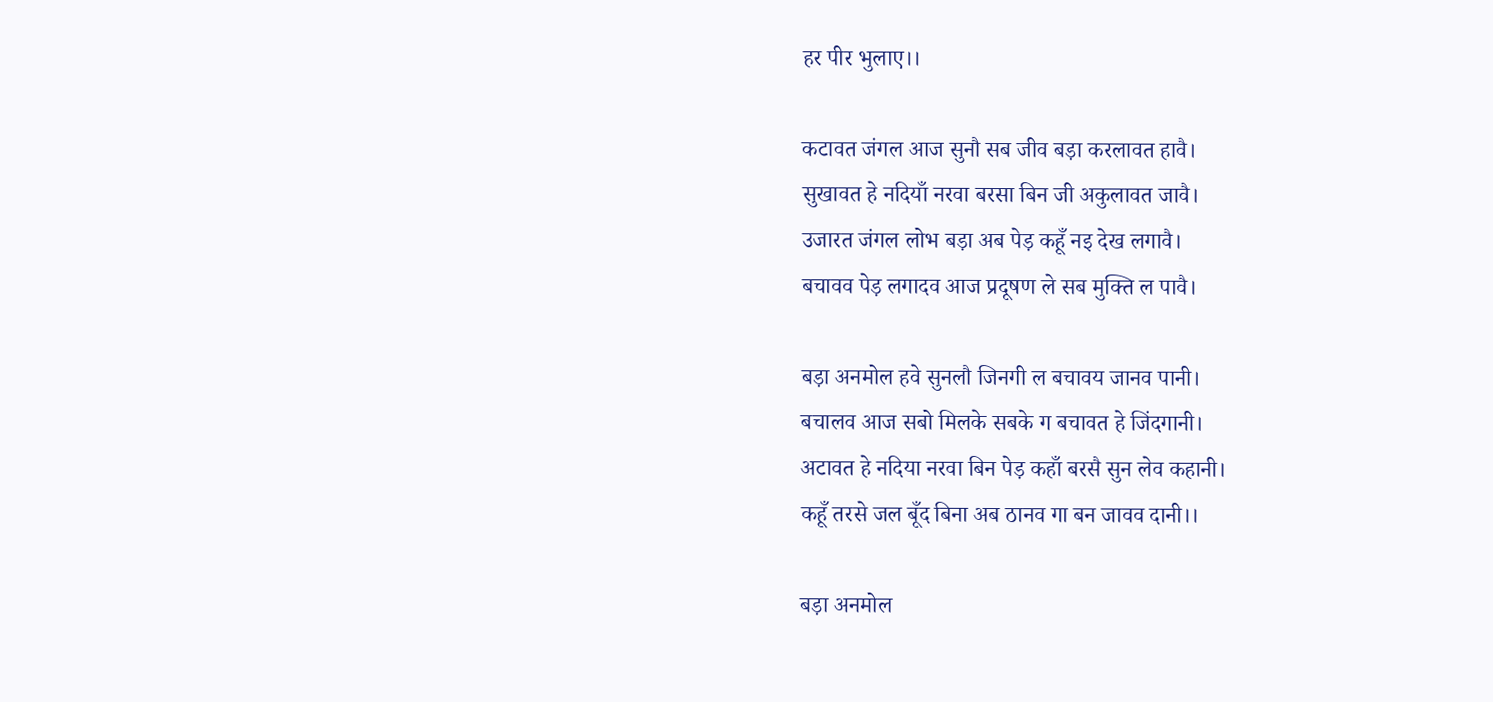हर पीर भुलाए।।

कटावत जंगल आज सुनौ सब जीव बड़ा करलावत हावै।
सुखावत हे नदियाँ नरवा बरसा बिन जी अकुलावत जावै।
उजारत जंगल लोभ बड़ा अब पेड़ कहूँ नइ देख लगावै।
बचावव पेड़ लगादव आज प्रदूषण ले सब मुक्ति ल पावै।

बड़ा अनमोल हवे सुनलौ जिनगी ल बचावय जानव पानी।
बचालव आज सबो मिलके सबके ग बचावत हे जिंदगानी।
अटावत हे नदिया नरवा बिन पेड़ कहाँ बरसै सुन लेव कहानी।
कहूँ तरसे जल बूँद बिना अब ठानव गा बन जावव दानी।।

बड़ा अनमोल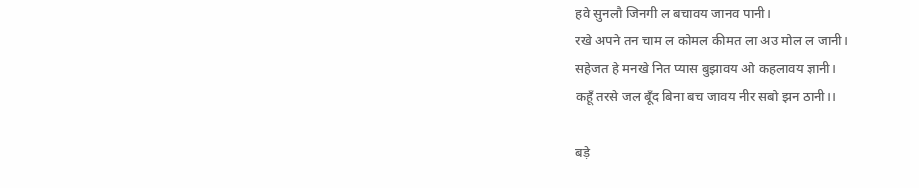हवे सुनलौ जिनगी ल बचावय जानव पानी।
रखे अपने तन चाम ल कोमल कीमत ला अउ मोल ल जानी।
सहेजत हे मनखे नित प्यास बुझावय ओ कहलावय ज्ञानी।
कहूँ तरसे जल बूँद बिना बच जावय नीर सबो झन ठानी।।

बड़े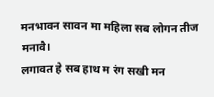मनभावन सावन मा महिला सब लोगन तीज मनावै।
लगावत हे सब हाथ म रंग सखी मन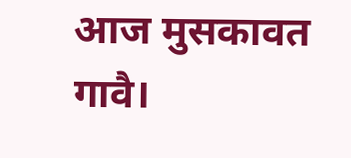आज मुसकावत गावै।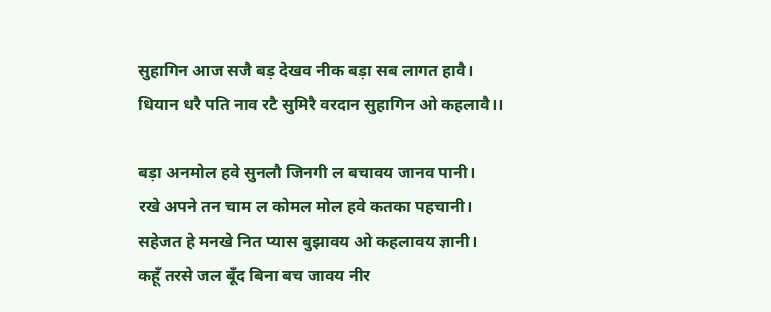सुहागिन आज सजै बड़ देखव नीक बड़ा सब लागत हावै।
धियान धरै पति नाव रटै सुमिरै वरदान सुहागिन ओ कहलावै।।

बड़ा अनमोल हवे सुनलौ जिनगी ल बचावय जानव पानी।
रखे अपने तन चाम ल कोमल मोल हवे कतका पहचानी।
सहेजत हे मनखे नित प्यास बुझावय ओ कहलावय ज्ञानी।
कहूँ तरसे जल बूँद बिना बच जावय नीर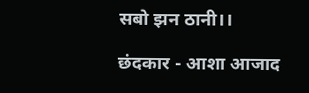सबो झन ठानी।।

छंदकार - आशा आजाद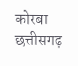कोरबा छत्तीसगढ़